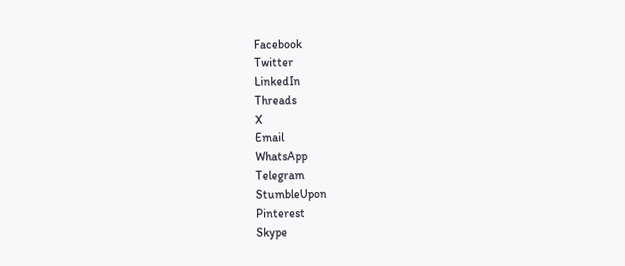Facebook
Twitter
LinkedIn
Threads
X
Email
WhatsApp
Telegram
StumbleUpon
Pinterest
Skype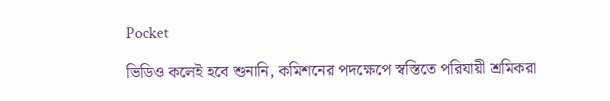Pocket

ভিডিও কলেই হবে শুনানি, কমিশনের পদক্ষেপে স্বস্তিতে পরিযায়ী শ্রমিকরা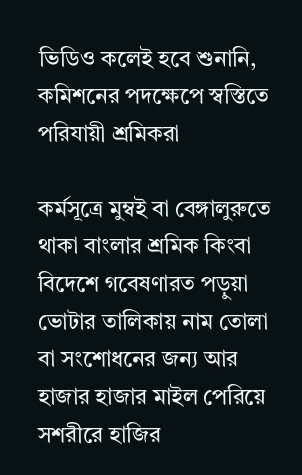ভিডিও কলেই হবে শুনানি, কমিশনের পদক্ষেপে স্বস্তিতে পরিযায়ী শ্রমিকরা

কর্মসূত্রে মুম্বই বা বেঙ্গালুরুতে থাকা বাংলার শ্রমিক কিংবা বিদেশে গবেষণারত পড়ুয়া ভোটার তালিকায় নাম তোলা বা সংশোধনের জন্য আর হাজার হাজার মাইল পেরিয়ে সশরীরে হাজির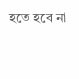হতে হবে না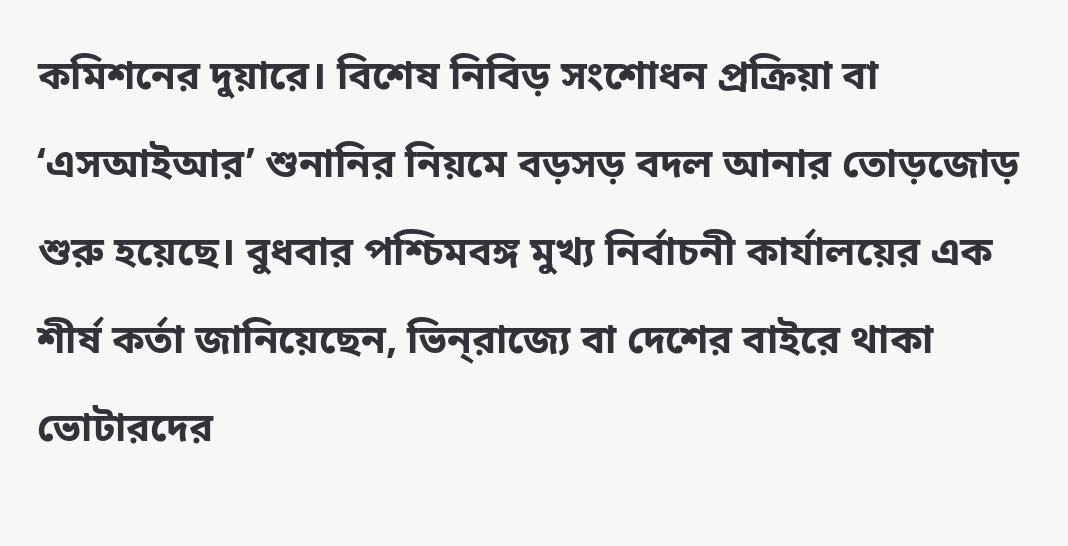কমিশনের দুয়ারে। বিশেষ নিবিড় সংশোধন প্রক্রিয়া বা ‘এসআইআর’ শুনানির নিয়মে বড়সড় বদল আনার তোড়জোড় শুরু হয়েছে। বুধবার পশ্চিমবঙ্গ মুখ্য নির্বাচনী কার্যালয়ের এক শীর্ষ কর্তা জানিয়েছেন, ভিন্‌রাজ্যে বা দেশের বাইরে থাকা ভোটারদের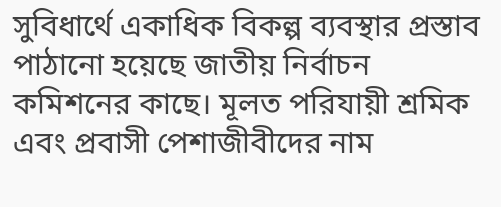সুবিধার্থে একাধিক বিকল্প ব্যবস্থার প্রস্তাব পাঠানো হয়েছে জাতীয় নির্বাচন কমিশনের কাছে। মূলত পরিযায়ী শ্রমিক এবং প্রবাসী পেশাজীবীদের নাম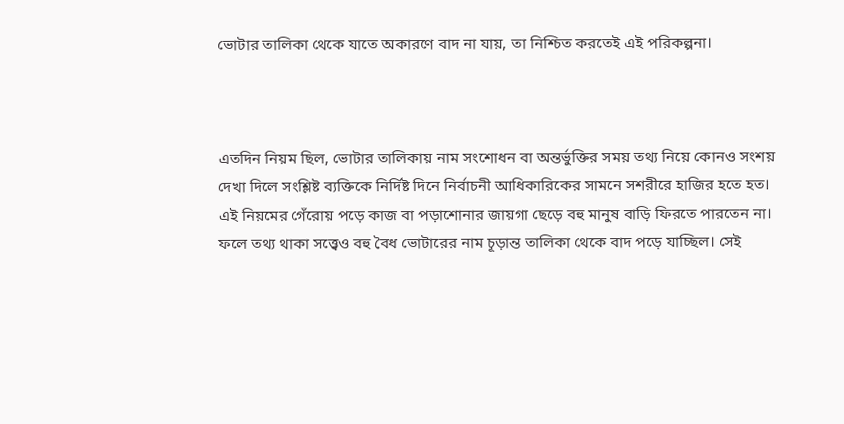ভোটার তালিকা থেকে যাতে অকারণে বাদ না যায়, তা নিশ্চিত করতেই এই পরিকল্পনা।



এতদিন নিয়ম ছিল, ভোটার তালিকায় নাম সংশোধন বা অন্তর্ভুক্তির সময় তথ্য নিয়ে কোনও সংশয় দেখা দিলে সংশ্লিষ্ট ব্যক্তিকে নির্দিষ্ট দিনে নির্বাচনী আধিকারিকের সামনে সশরীরে হাজির হতে হত। এই নিয়মের গেঁরোয় পড়ে কাজ বা পড়াশোনার জায়গা ছেড়ে বহু মানুষ বাড়ি ফিরতে পারতেন না। ফলে তথ্য থাকা সত্ত্বেও বহু বৈধ ভোটারের নাম চূড়ান্ত তালিকা থেকে বাদ পড়ে যাচ্ছিল। সেই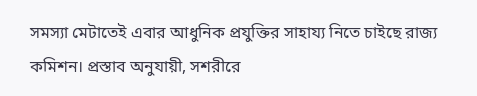সমস্যা মেটাতেই এবার আধুনিক প্রযুক্তির সাহায্য নিতে চাইছে রাজ্য কমিশন। প্রস্তাব অনুযায়ী, সশরীরে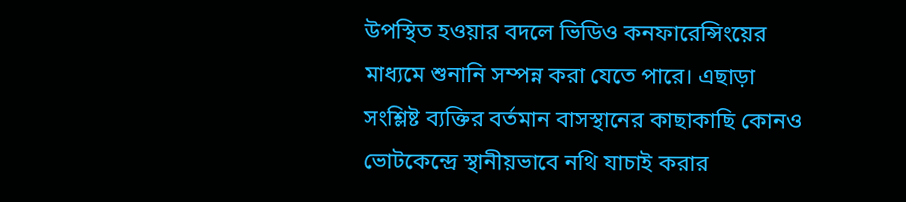উপস্থিত হওয়ার বদলে ভিডিও কনফারেন্সিংয়ের মাধ্যমে শুনানি সম্পন্ন করা যেতে পারে। এছাড়া সংশ্লিষ্ট ব্যক্তির বর্তমান বাসস্থানের কাছাকাছি কোনও ভোটকেন্দ্রে স্থানীয়ভাবে নথি যাচাই করার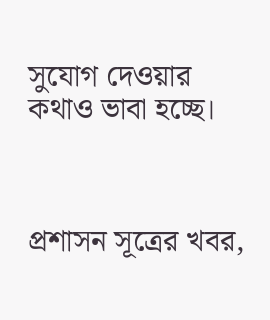সুযোগ দেওয়ার কথাও ভাবা হচ্ছে।



প্রশাসন সূত্রের খবর,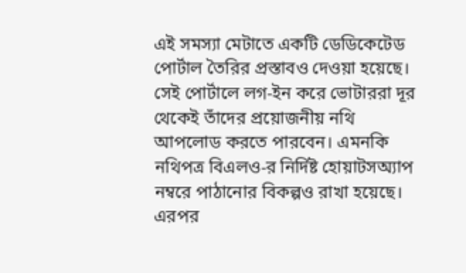এই সমস্যা মেটাতে একটি ডেডিকেটেড পোর্টাল তৈরির প্রস্তাবও দেওয়া হয়েছে। সেই পোর্টালে লগ-ইন করে ভোটাররা দূর থেকেই তাঁদের প্রয়োজনীয় নথি আপলোড করতে পারবেন। এমনকি নথিপত্র বিএলও-র নির্দিষ্ট হোয়াটসঅ্যাপ নম্বরে পাঠানোর বিকল্পও রাখা হয়েছে। এরপর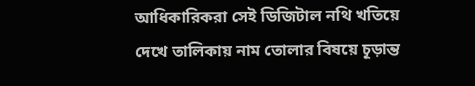আধিকারিকরা সেই ডিজিটাল নথি খতিয়ে দেখে তালিকায় নাম তোলার বিষয়ে চূড়ান্ত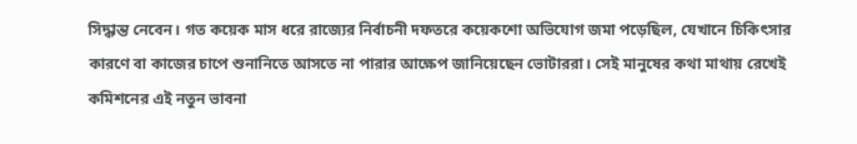সিদ্ধান্ত নেবেন। গত কয়েক মাস ধরে রাজ্যের নির্বাচনী দফতরে কয়েকশো অভিযোগ জমা পড়েছিল, যেখানে চিকিৎসার কারণে বা কাজের চাপে শুনানিতে আসতে না পারার আক্ষেপ জানিয়েছেন ভোটাররা। সেই মানুষের কথা মাথায় রেখেই কমিশনের এই নতুন ভাবনা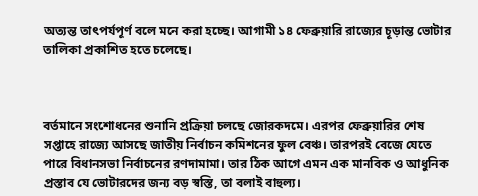অত্যন্ত তাৎপর্যপূর্ণ বলে মনে করা হচ্ছে। আগামী ১৪ ফেব্রুয়ারি রাজ্যের চূড়ান্ত ভোটার তালিকা প্রকাশিত হতে চলেছে।



বর্তমানে সংশোধনের শুনানি প্রক্রিয়া চলছে জোরকদমে। এরপর ফেব্রুয়ারির শেষ সপ্তাহে রাজ্যে আসছে জাতীয় নির্বাচন কমিশনের ফুল বেঞ্চ। তারপরই বেজে যেতে পারে বিধানসভা নির্বাচনের রণদামামা। তার ঠিক আগে এমন এক মানবিক ও আধুনিক প্রস্তাব যে ভোটারদের জন্য বড় স্বস্তি, তা বলাই বাহুল্য।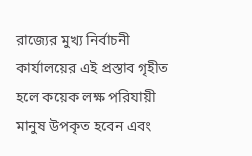রাজ্যের মুখ্য নির্বাচনী কার্যালয়ের এই প্রস্তাব গৃহীত হলে কয়েক লক্ষ পরিযায়ী মানুষ উপকৃত হবেন এবং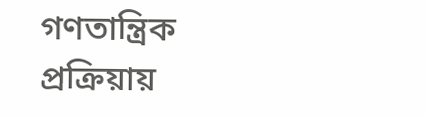গণতান্ত্রিক প্রক্রিয়ায়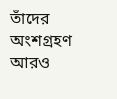তাঁদের অংশগ্রহণ আরও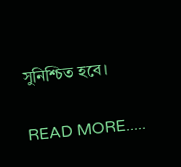সুনিশ্চিত হবে।

READ MORE.....